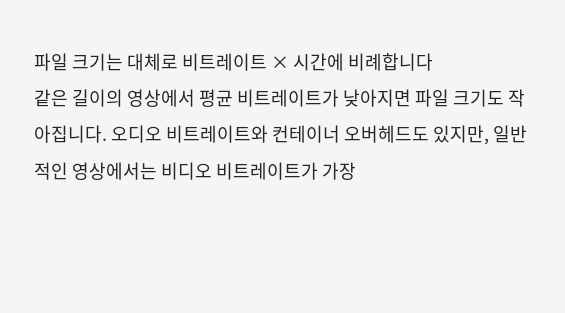파일 크기는 대체로 비트레이트 × 시간에 비례합니다
같은 길이의 영상에서 평균 비트레이트가 낮아지면 파일 크기도 작아집니다. 오디오 비트레이트와 컨테이너 오버헤드도 있지만, 일반적인 영상에서는 비디오 비트레이트가 가장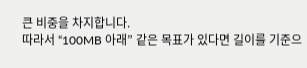큰 비중을 차지합니다.
따라서 “100MB 아래” 같은 목표가 있다면 길이를 기준으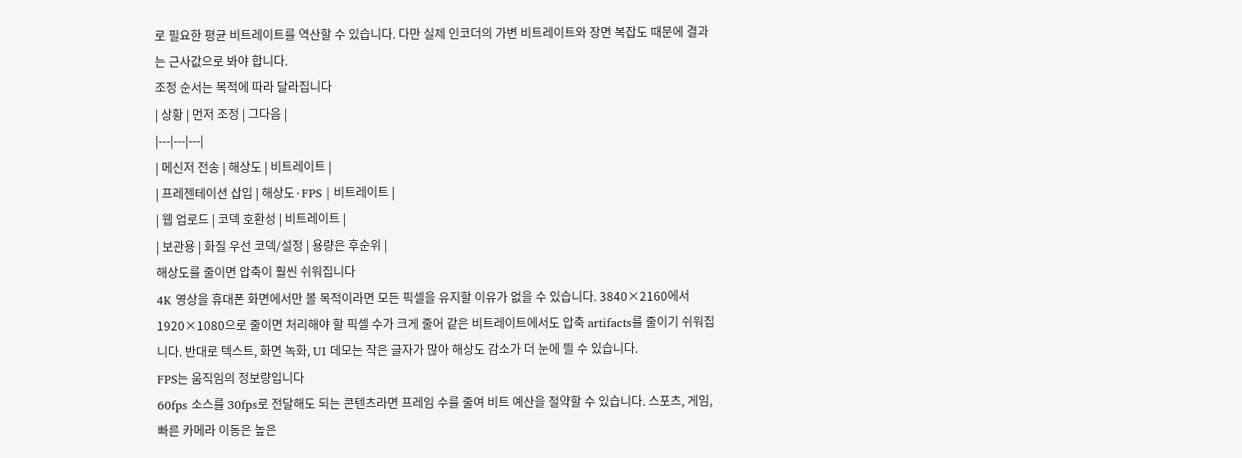로 필요한 평균 비트레이트를 역산할 수 있습니다. 다만 실제 인코더의 가변 비트레이트와 장면 복잡도 때문에 결과는 근사값으로 봐야 합니다.
조정 순서는 목적에 따라 달라집니다
| 상황 | 먼저 조정 | 그다음 |
|---|---|---|
| 메신저 전송 | 해상도 | 비트레이트 |
| 프레젠테이션 삽입 | 해상도·FPS | 비트레이트 |
| 웹 업로드 | 코덱 호환성 | 비트레이트 |
| 보관용 | 화질 우선 코덱/설정 | 용량은 후순위 |
해상도를 줄이면 압축이 훨씬 쉬워집니다
4K 영상을 휴대폰 화면에서만 볼 목적이라면 모든 픽셀을 유지할 이유가 없을 수 있습니다. 3840×2160에서 1920×1080으로 줄이면 처리해야 할 픽셀 수가 크게 줄어 같은 비트레이트에서도 압축 artifacts를 줄이기 쉬워집니다. 반대로 텍스트, 화면 녹화, UI 데모는 작은 글자가 많아 해상도 감소가 더 눈에 띌 수 있습니다.
FPS는 움직임의 정보량입니다
60fps 소스를 30fps로 전달해도 되는 콘텐츠라면 프레임 수를 줄여 비트 예산을 절약할 수 있습니다. 스포츠, 게임, 빠른 카메라 이동은 높은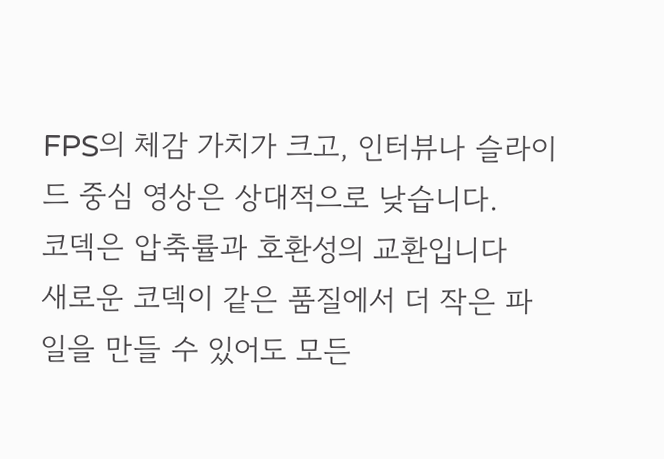FPS의 체감 가치가 크고, 인터뷰나 슬라이드 중심 영상은 상대적으로 낮습니다.
코덱은 압축률과 호환성의 교환입니다
새로운 코덱이 같은 품질에서 더 작은 파일을 만들 수 있어도 모든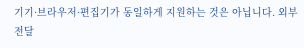기기·브라우저·편집기가 동일하게 지원하는 것은 아닙니다. 외부 전달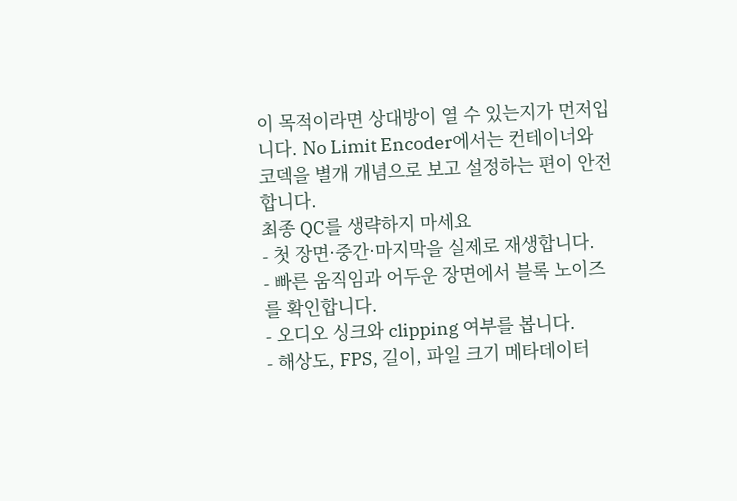이 목적이라면 상대방이 열 수 있는지가 먼저입니다. No Limit Encoder에서는 컨테이너와 코덱을 별개 개념으로 보고 설정하는 편이 안전합니다.
최종 QC를 생략하지 마세요
- 첫 장면·중간·마지막을 실제로 재생합니다.
- 빠른 움직임과 어두운 장면에서 블록 노이즈를 확인합니다.
- 오디오 싱크와 clipping 여부를 봅니다.
- 해상도, FPS, 길이, 파일 크기 메타데이터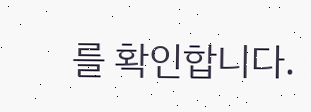를 확인합니다.